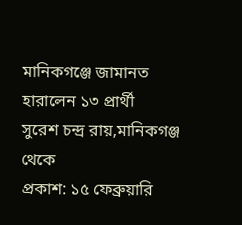মানিকগঞ্জে জামানত হারালেন ১৩ প্রার্থী
সুরেশ চন্দ্র রায়,মানিকগঞ্জ থেকে
প্রকাশ: ১৫ ফেব্রুয়ারি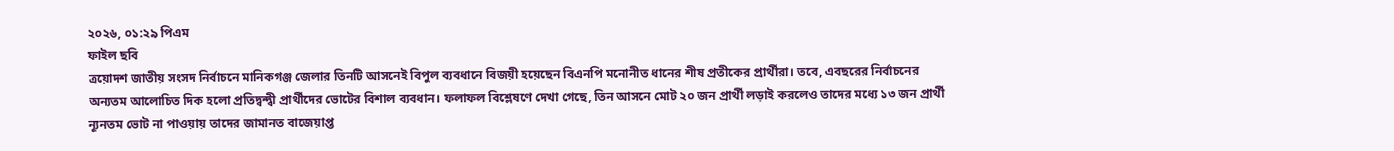২০২৬, ০১:২৯ পিএম
ফাইল ছবি
ত্রয়োদশ জাতীয় সংসদ নির্বাচনে মানিকগঞ্জ জেলার তিনটি আসনেই বিপুল ব্যবধানে বিজয়ী হয়েছেন বিএনপি মনোনীত ধানের শীষ প্রতীকের প্রার্থীরা। তবে, এবছরের নির্বাচনের অন্যতম আলোচিত দিক হলো প্রতিদ্বন্দ্বী প্রার্থীদের ভোটের বিশাল ব্যবধান। ফলাফল বিশ্লেষণে দেখা গেছে, তিন আসনে মোট ২০ জন প্রার্থী লড়াই করলেও তাদের মধ্যে ১৩ জন প্রার্থী ন্যূনতম ভোট না পাওয়ায় তাদের জামানত বাজেয়াপ্ত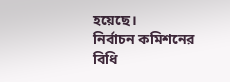হয়েছে।
নির্বাচন কমিশনের বিধি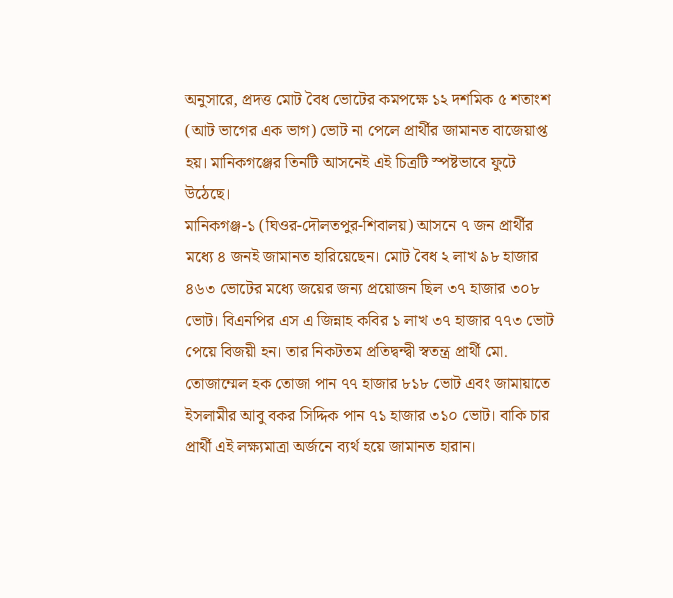অনুসারে, প্রদত্ত মোট বৈধ ভোটের কমপক্ষে ১২ দশমিক ৫ শতাংশ (আট ভাগের এক ভাগ) ভোট না পেলে প্রার্থীর জামানত বাজেয়াপ্ত হয়। মানিকগঞ্জের তিনটি আসনেই এই চিত্রটি স্পষ্টভাবে ফুটে উঠেছে।
মানিকগঞ্জ-১ (ঘিওর-দৌলতপুর-শিবালয়) আসনে ৭ জন প্রার্থীর মধ্যে ৪ জনই জামানত হারিয়েছেন। মোট বৈধ ২ লাখ ৯৮ হাজার ৪৬৩ ভোটের মধ্যে জয়ের জন্য প্রয়োজন ছিল ৩৭ হাজার ৩০৮ ভোট। বিএনপির এস এ জিন্নাহ কবির ১ লাখ ৩৭ হাজার ৭৭৩ ভোট পেয়ে বিজয়ী হন। তার নিকটতম প্রতিদ্বন্দ্বী স্বতন্ত্র প্রার্থী মো. তোজাম্মেল হক তোজা পান ৭৭ হাজার ৮১৮ ভোট এবং জামায়াতে ইসলামীর আবু বকর সিদ্দিক পান ৭১ হাজার ৩১০ ভোট। বাকি চার প্রার্থী এই লক্ষ্যমাত্রা অর্জনে ব্যর্থ হয়ে জামানত হারান।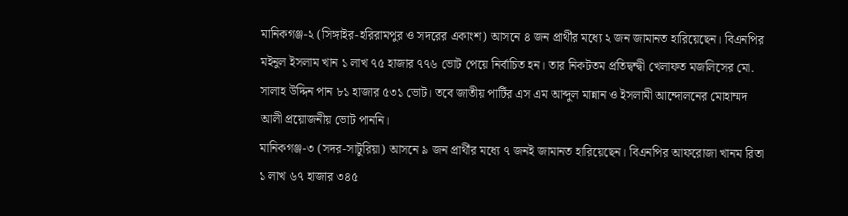মানিকগঞ্জ-২ (সিঙ্গাইর-হরিরামপুর ও সদরের একাংশ) আসনে ৪ জন প্রার্থীর মধ্যে ২ জন জামানত হারিয়েছেন। বিএনপির মইনুল ইসলাম খান ১ লাখ ৭৫ হাজার ৭৭৬ ভোট পেয়ে নির্বাচিত হন। তার নিকটতম প্রতিদ্বন্দ্বী খেলাফত মজলিসের মো. সালাহ উদ্দিন পান ৮১ হাজার ৫৩১ ভোট। তবে জাতীয় পার্টির এস এম আব্দুল মান্নান ও ইসলামী আন্দোলনের মোহাম্মদ আলী প্রয়োজনীয় ভোট পাননি।
মানিকগঞ্জ-৩ (সদর-সাটুরিয়া) আসনে ৯ জন প্রার্থীর মধ্যে ৭ জনই জামানত হারিয়েছেন। বিএনপির আফরোজা খানম রিতা ১ লাখ ৬৭ হাজার ৩৪৫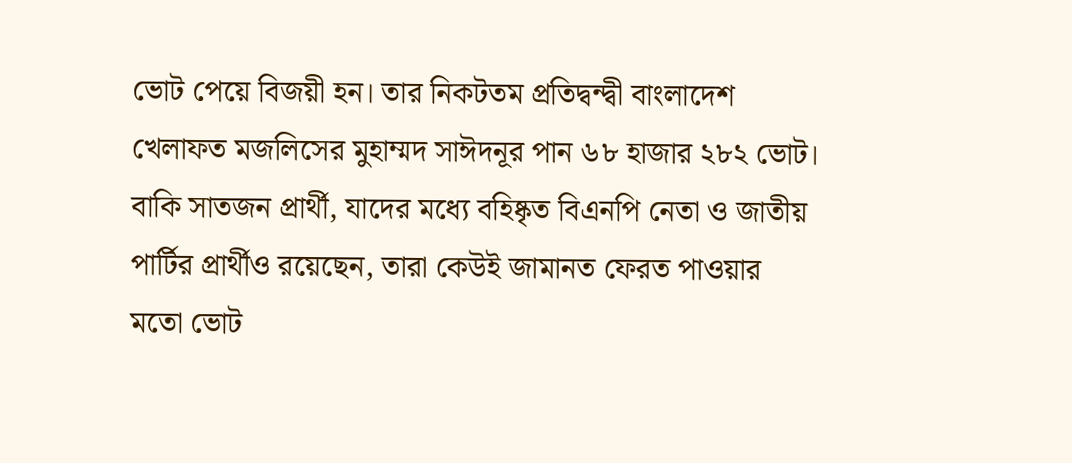ভোট পেয়ে বিজয়ী হন। তার নিকটতম প্রতিদ্বন্দ্বী বাংলাদেশ খেলাফত মজলিসের মুহাম্মদ সাঈদনূর পান ৬৮ হাজার ২৮২ ভোট। বাকি সাতজন প্রার্থী, যাদের মধ্যে বহিষ্কৃত বিএনপি নেতা ও জাতীয় পার্টির প্রার্থীও রয়েছেন, তারা কেউই জামানত ফেরত পাওয়ার মতো ভোট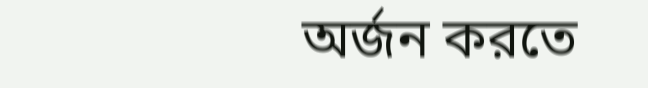অর্জন করতে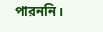পারননি।